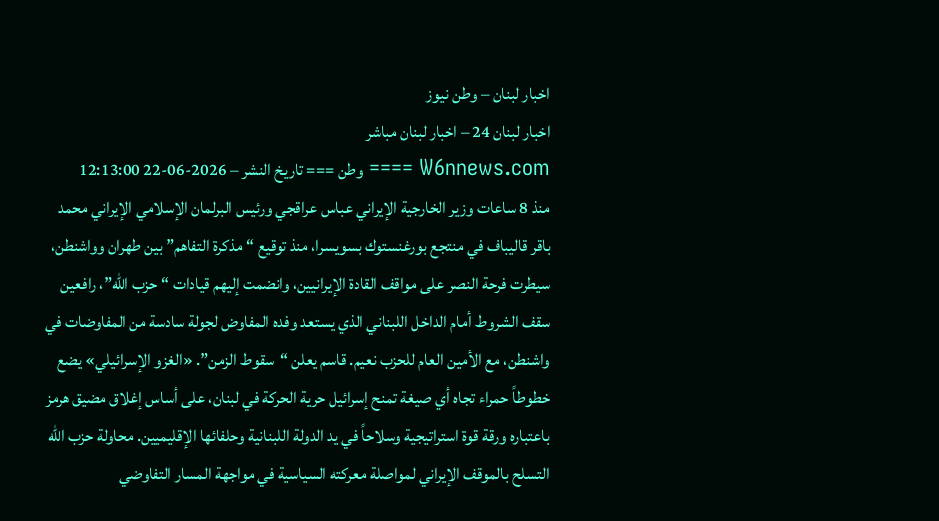اخبار لبنان – وطن نيوز
اخبار لبنان 24 – اخبار لبنان مباشر
W6nnews.com ==== وطن === تاريخ النشر – 2026-06-22 12:13:00
منذ 8 ساعات وزير الخارجية الإيراني عباس عراقجي ورئيس البرلمان الإسلامي الإيراني محمد باقر قاليباف في منتجع بورغنستوك بسويسرا، منذ توقيع “مذكرة التفاهم” بين طهران وواشنطن، سيطرت فرحة النصر على مواقف القادة الإيرانيين، وانضمت إليهم قيادات “حزب الله”، رافعين سقف الشروط أمام الداخل اللبناني الذي يستعد وفده المفاوض لجولة سادسة من المفاوضات في واشنطن، مع الأمين العام للحزب نعيم. قاسم يعلن “سقوط الزمن”. «الغزو الإسرائيلي» يضع خطوطاً حمراء تجاه أي صيغة تمنح إسرائيل حرية الحركة في لبنان، على أساس إغلاق مضيق هرمز باعتباره ورقة قوة استراتيجية وسلاحاً في يد الدولة اللبنانية وحلفائها الإقليميين. محاولة حزب الله التسلح بالموقف الإيراني لمواصلة معركته السياسية في مواجهة المسار التفاوضي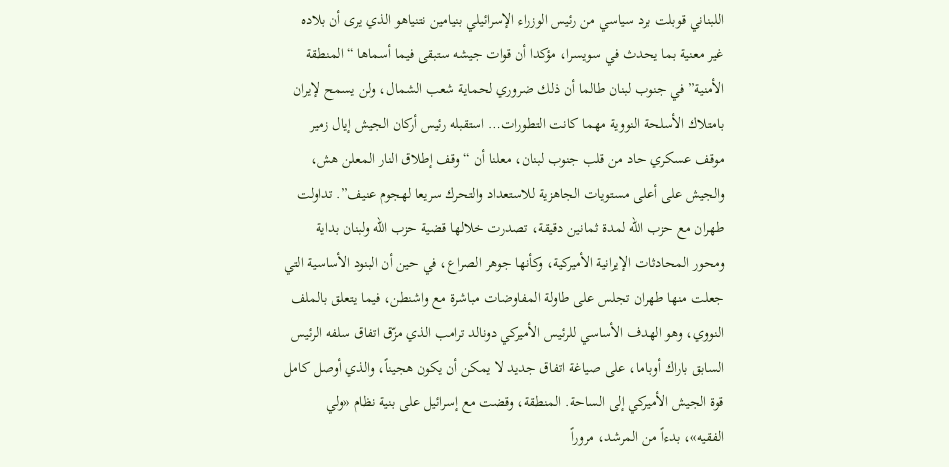اللبناني قوبلت برد سياسي من رئيس الوزراء الإسرائيلي بنيامين نتنياهو الذي يرى أن بلاده غير معنية بما يحدث في سويسرا، مؤكدا أن قوات جيشه ستبقى فيما أسماها “المنطقة الأمنية” في جنوب لبنان طالما أن ذلك ضروري لحماية شعب الشمال، ولن يسمح لإيران بامتلاك الأسلحة النووية مهما كانت التطورات… استقبله رئيس أركان الجيش إيال زمير موقف عسكري حاد من قلب جنوب لبنان، معلنا أن “وقف إطلاق النار المعلن هش، والجيش على أعلى مستويات الجاهزية للاستعداد والتحرك سريعا لهجوم عنيف”. تداولت طهران مع حزب الله لمدة ثمانين دقيقة، تصدرت خلالها قضية حزب الله ولبنان بداية ومحور المحادثات الإيرانية الأميركية، وكأنها جوهر الصراع، في حين أن البنود الأساسية التي جعلت منها طهران تجلس على طاولة المفاوضات مباشرة مع واشنطن، فيما يتعلق بالملف النووي، وهو الهدف الأساسي للرئيس الأميركي دونالد ترامب الذي مزّق اتفاق سلفه الرئيس السابق باراك أوباما، على صياغة اتفاق جديد لا يمكن أن يكون هجيناً، والذي أوصل كامل قوة الجيش الأميركي إلى الساحة. المنطقة، وقضت مع إسرائيل على بنية نظام «ولي الفقيه»، بدءاً من المرشد، مروراً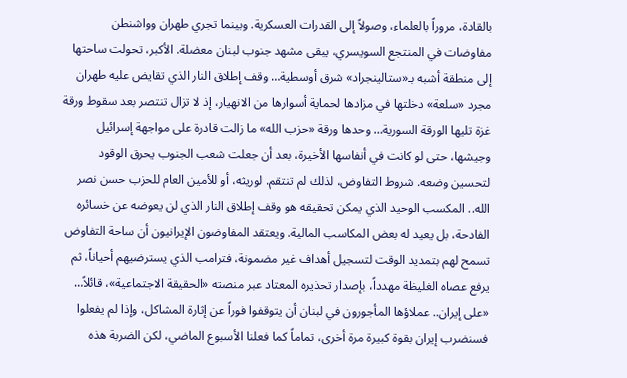بالقادة، مروراً بالعلماء، وصولاً إلى القدرات العسكرية. وبينما تجري طهران وواشنطن مفاوضات في المنتجع السويسري، يبقى مشهد جنوب لبنان معضلة. الأكبر، تحولت ساحتها إلى منطقة أشبه بـ«ستالينجراد» شرق أوسطية… وقف إطلاق النار الذي تقايض عليه طهران مجرد «سلعة» دخلتها في مزادها لحماية أسوارها من الانهيار، إذ لا تزال تنتصر بعد سقوط ورقة غزة تليها الورقة السورية… وحدها ورقة «حزب الله» ما زالت قادرة على مواجهة إسرائيل وجيشها، حتى لو كانت في أنفاسها الأخيرة، بعد أن جعلت شعب الجنوب يحرق الوقود لتحسين وضعه. شروط التفاوض، لذلك لم تنتقم. لوريثه، أو للأمين العام للحزب حسن نصر الله.. المكسب الوحيد الذي يمكن تحقيقه هو وقف إطلاق النار الذي لن يعوضه عن خسائره الفادحة، بل يعيد له بعض المكاسب المالية. ويعتقد المفاوضون الإيرانيون أن ساحة التفاوض تسمح لهم بتمديد الوقت لتسجيل أهداف غير مضمونة، فترامب الذي يسترضيهم أحياناً، ثم يرفع عصاه الغليظة مهدداً، بإصدار تحذيره المعتاد عبر منصته «الحقيقة الاجتماعية»، قائلاً… «على إيران.. عملاؤها المأجورون في لبنان أن يتوقفوا فوراً عن إثارة المشاكل، وإذا لم يفعلوا فسنضرب إيران بقوة كبيرة مرة أخرى، تماماً كما فعلنا الأسبوع الماضي، لكن الضربة هذه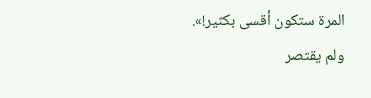المرة ستكون أقسى بكثير!». ولم يقتصر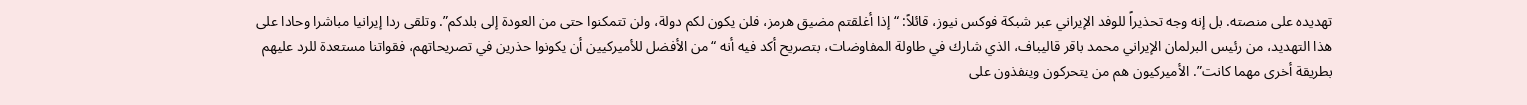تهديده على منصته. بل إنه وجه تحذيراً للوفد الإيراني عبر شبكة فوكس نيوز، قائلاً: “إذا أغلقتم مضيق هرمز، فلن يكون لكم دولة، ولن تتمكنوا حتى من العودة إلى بلدكم”. وتلقى ردا إيرانيا مباشرا وحادا على هذا التهديد، من رئيس البرلمان الإيراني محمد باقر قاليباف، الذي شارك في طاولة المفاوضات، بتصريح أكد فيه أنه “من الأفضل للأميركيين أن يكونوا حذرين في تصريحاتهم، فقواتنا مستعدة للرد عليهم بطريقة أخرى مهما كانت”. الأميركيون هم من يتحركون وينفذون على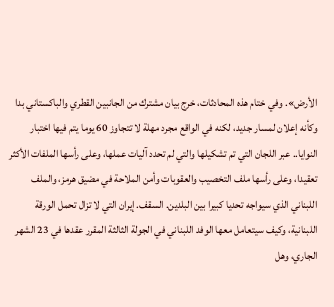الأرض». وفي ختام هذه المحادثات، خرج بيان مشترك من الجانبين القطري والباكستاني بدا وكأنه إعلان لمسار جديد، لكنه في الواقع مجرد مهلة لا تتجاوز 60 يوما يتم فيها اختبار النوايا.. عبر اللجان التي تم تشكيلها والتي لم تحدد آليات عملها، وعلى رأسها الملفات الأكثر تعقيدا، وعلى رأسها ملف التخصيب والعقوبات وأمن الملاحة في مضيق هرمز، والملف اللبناني الذي سيواجه تحديا كبيرا بين البلدين. السقف. إيران التي لا تزال تحمل الورقة اللبنانية، وكيف سيتعامل معها الوفد اللبناني في الجولة الثالثة المقرر عقدها في 23 الشهر الجاري، وهل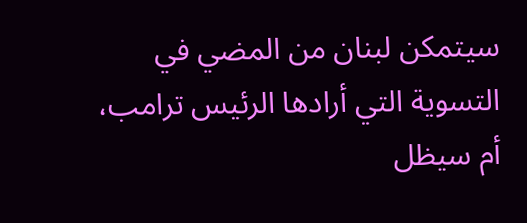سيتمكن لبنان من المضي في التسوية التي أرادها الرئيس ترامب، أم سيظل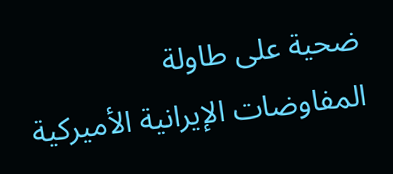ضحية على طاولة المفاوضات الإيرانية الأميركية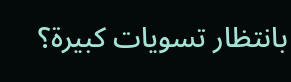بانتظار تسويات كبيرة؟